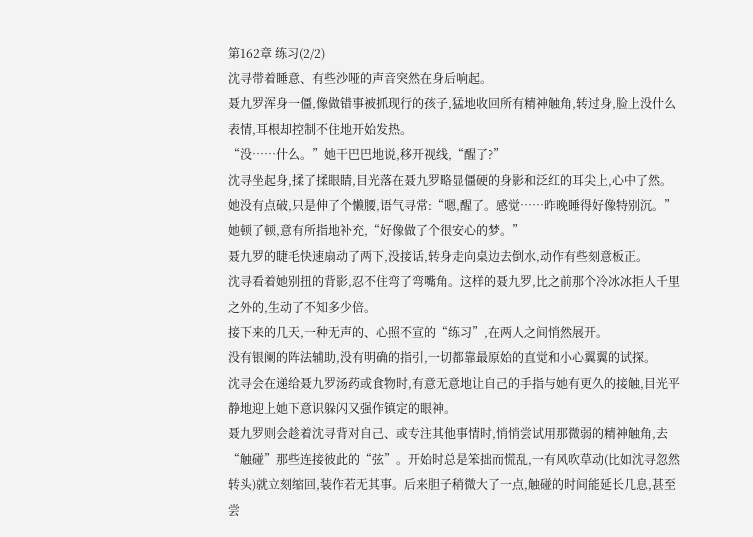第162章 练习(2/2)
沈寻带着睡意、有些沙哑的声音突然在身后响起。
聂九罗浑身一僵,像做错事被抓现行的孩子,猛地收回所有精神触角,转过身,脸上没什么表情,耳根却控制不住地开始发热。
“没……什么。”她干巴巴地说,移开视线,“醒了?”
沈寻坐起身,揉了揉眼睛,目光落在聂九罗略显僵硬的身影和泛红的耳尖上,心中了然。她没有点破,只是伸了个懒腰,语气寻常:“嗯,醒了。感觉……昨晚睡得好像特别沉。”她顿了顿,意有所指地补充,“好像做了个很安心的梦。”
聂九罗的睫毛快速扇动了两下,没接话,转身走向桌边去倒水,动作有些刻意板正。
沈寻看着她别扭的背影,忍不住弯了弯嘴角。这样的聂九罗,比之前那个冷冰冰拒人千里之外的,生动了不知多少倍。
接下来的几天,一种无声的、心照不宣的“练习”,在两人之间悄然展开。
没有银阑的阵法辅助,没有明确的指引,一切都靠最原始的直觉和小心翼翼的试探。
沈寻会在递给聂九罗汤药或食物时,有意无意地让自己的手指与她有更久的接触,目光平静地迎上她下意识躲闪又强作镇定的眼神。
聂九罗则会趁着沈寻背对自己、或专注其他事情时,悄悄尝试用那微弱的精神触角,去“触碰”那些连接彼此的“弦”。开始时总是笨拙而慌乱,一有风吹草动(比如沈寻忽然转头)就立刻缩回,装作若无其事。后来胆子稍微大了一点,触碰的时间能延长几息,甚至尝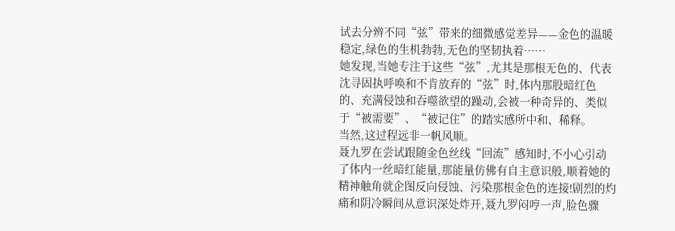试去分辨不同“弦”带来的细微感觉差异——金色的温暖稳定,绿色的生机勃勃,无色的坚韧执着……
她发现,当她专注于这些“弦”,尤其是那根无色的、代表沈寻固执呼唤和不肯放弃的“弦”时,体内那股暗红色的、充满侵蚀和吞噬欲望的躁动,会被一种奇异的、类似于“被需要”、“被记住”的踏实感所中和、稀释。
当然,这过程远非一帆风顺。
聂九罗在尝试跟随金色丝线“回流”感知时,不小心引动了体内一丝暗红能量,那能量仿佛有自主意识般,顺着她的精神触角就企图反向侵蚀、污染那根金色的连接!剧烈的灼痛和阴冷瞬间从意识深处炸开,聂九罗闷哼一声,脸色骤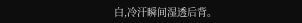白,冷汗瞬间湿透后背。